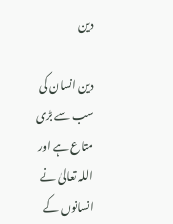دین

دین انسان کی سب سے بڑی متاع ہے اور اللہ تعالیٰ نے انسانوں کے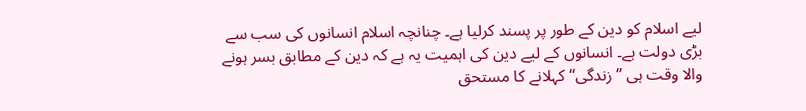لیے اسلام کو دین کے طور پر پسند کرلیا ہے۔ چنانچہ اسلام انسانوں کی سب سے بڑی دولت ہے۔ انسانوں کے لیے دین کی اہمیت یہ ہے کہ دین کے مطابق بسر ہونے والا وقت ہی ’’زندگی‘‘ کہلانے کا مستحق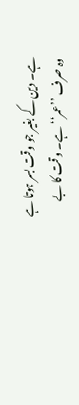ہے۔ دین کے بغیر جو وقت بسر ہوتا ہے وہ صرف ’’عمر‘‘ ہے۔ وقت کا بے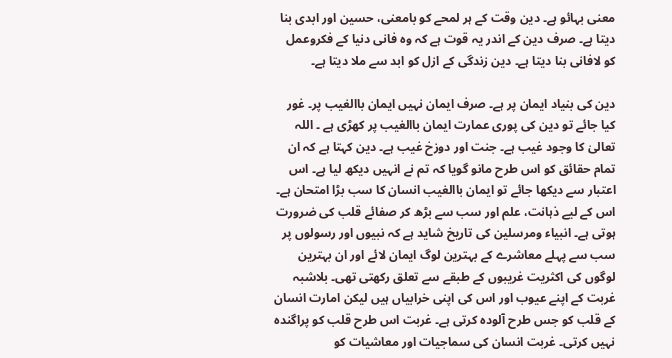معنی بہائو ہے۔ دین وقت کے ہر لمحے کو بامعنی، حسین اور ابدی بنا دیتا ہے۔ صرف دین کے اندر یہ قوت ہے کہ وہ فانی دنیا کے فکروعمل کو لافانی بنا دیتا ہے۔ دین زندگی کے ازل کو ابد سے ملا دیتا ہے۔

دین کی بنیاد ایمان پر ہے۔ صرف ایمان نہیں ایمان باالغیب پر۔ غور کیا جائے تو دین کی پوری عمارت ایمان باالغیب پر کھڑی ہے ۔ اللہ تعالیٰ کا وجود غیب ہے۔ جنت اور دوزخ غیب ہے۔ دین کہتا ہے کہ ان تمام حقائق کو اس طرح مانو گویا کہ تم نے انہیں دیکھ لیا ہے۔ اس اعتبار سے دیکھا جائے تو ایمان باالغیب انسان کا سب بڑا امتحان ہے۔ اس کے لیے ذہانت، علم اور سب سے بڑھ کر صفائے قلب کی ضرورت ہوتی ہے۔ انبیاء ومرسلین کی تاریخ شاید ہے کہ نبیوں اور رسولوں پر سب سے پہلے معاشرے کے بہترین لوگ ایمان لائے اور ان بہترین لوگوں کی اکثریت غریبوں کے طبقے سے تعلق رکھتی تھی۔ بلاشبہ غربت کے اپنے عیوب اور اس کی اپنی خرابیاں ہیں لیکن امارت انسان کے قلب کو جس طرح آلودہ کرتی ہے۔ غربت اس طرح قلب کو پراگندہ نہیں کرتی۔ غربت انسان کی سماجیات اور معاشیات کو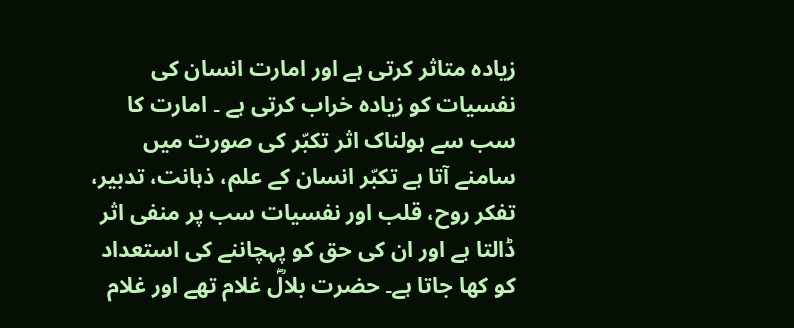زیادہ متاثر کرتی ہے اور امارت انسان کی نفسیات کو زیادہ خراب کرتی ہے ۔ امارت کا سب سے ہولناک اثر تکبّر کی صورت میں سامنے آتا ہے تکبّر انسان کے علم، ذہانت، تدبیر، تفکر روح، قلب اور نفسیات سب پر منفی اثر ڈالتا ہے اور ان کی حق کو پہچاننے کی استعداد کو کھا جاتا ہے۔ حضرت بلالؓ غلام تھے اور غلام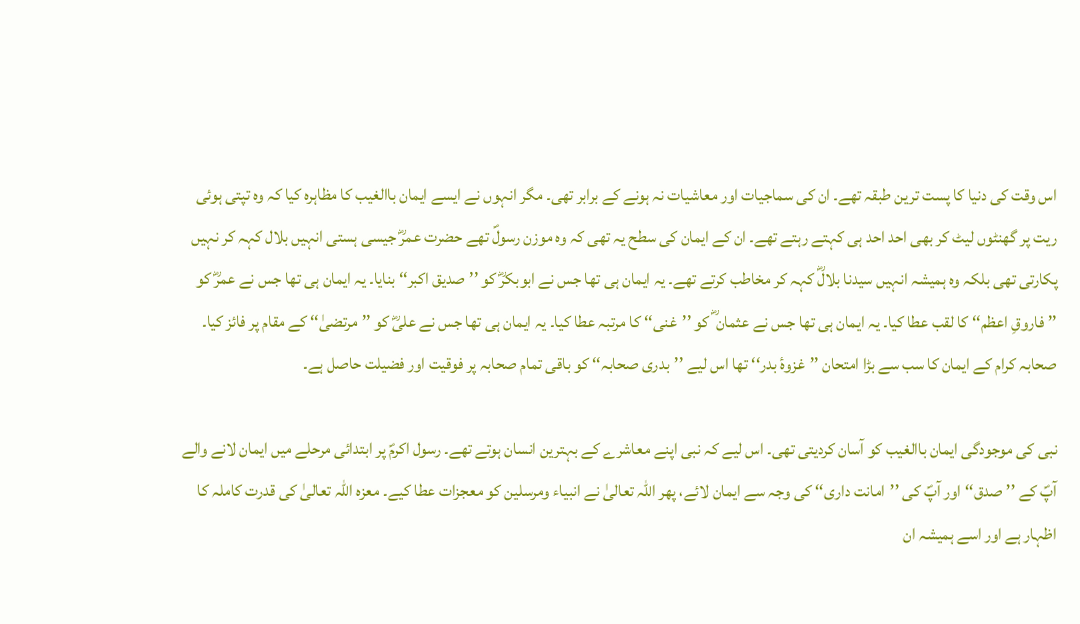اس وقت کی دنیا کا پست ترین طبقہ تھے۔ ان کی سماجیات اور معاشیات نہ ہونے کے برابر تھی۔ مگر انہوں نے ایسے ایمان باالغیب کا مظاہرہ کیا کہ وہ تپتی ہوئی ریت پر گھنٹوں لیٹ کر بھی احد احد ہی کہتے رہتے تھے۔ ان کے ایمان کی سطح یہ تھی کہ وہ موزن رسولؐ تھے حضرت عمرؓ جیسی ہستی انہیں بلال کہہ کر نہیں پکارتی تھی بلکہ وہ ہمیشہ انہیں سیدنا بلالؓ کہہ کر مخاطب کرتے تھے۔ یہ ایمان ہی تھا جس نے ابوبکرؓ کو ’’صدیق اکبر‘‘ بنایا۔ یہ ایمان ہی تھا جس نے عمرؓ کو ’’فاروقِ اعظم‘‘ کا لقب عطا کیا۔ یہ ایمان ہی تھا جس نے عثمان ؓ کو ’’غنی‘‘ کا مرتبہ عطا کیا۔ یہ ایمان ہی تھا جس نے علیؓ کو ’’مرتضیٰ‘‘ کے مقام پر فائز کیا۔ صحابہ کرام کے ایمان کا سب سے بڑا امتحان ’’غزوۂ بدر‘‘ تھا اس لیے ’’بدری صحابہ‘‘ کو باقی تمام صحابہ پر فوقیت اور فضیلت حاصل ہے۔

نبی کی موجودگی ایمان باالغیب کو آسان کردیتی تھی۔ اس لیے کہ نبی اپنے معاشرے کے بہترین انسان ہوتے تھے۔ رسول اکرمؐ پر ابتدائی مرحلے میں ایمان لانے والے آپؐ کے ’’صدق‘‘ اور آپؐ کی ’’امانت داری‘‘ کی وجہ سے ایمان لائے، پھر اللہ تعالیٰ نے انبیاء ومرسلین کو معجزات عطا کیے۔ معزہ اللہ تعالیٰ کی قدرت کاملہ کا اظہار ہے اور اسے ہمیشہ ان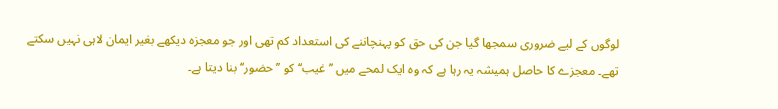لوگوں کے لیے ضروری سمجھا گیا جن کی حق کو پہنچاننے کی استعداد کم تھی اور جو معجزہ دیکھے بغیر ایمان لاہی نہیں سکتے تھے۔ معجزے کا حاصل ہمیشہ یہ رہا ہے کہ وہ ایک لمحے میں ’’غیب‘‘ کو ’’حضور‘‘ بنا دیتا ہے۔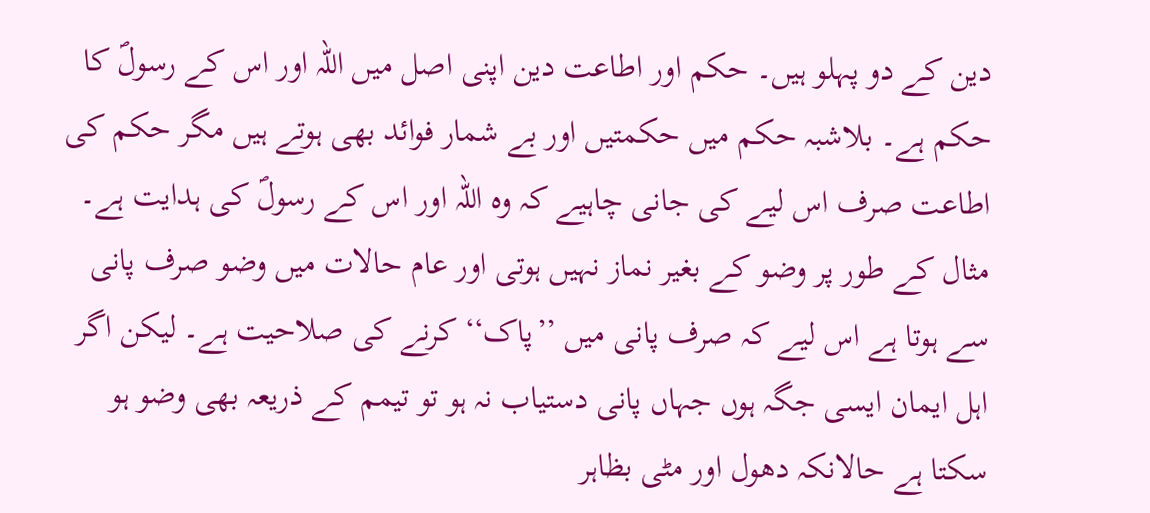دین کے دو پہلو ہیں۔ حکم اور اطاعت دین اپنی اصل میں اللہ اور اس کے رسولؐ کا حکم ہے۔ بلاشبہ حکم میں حکمتیں اور بے شمار فوائد بھی ہوتے ہیں مگر حکم کی اطاعت صرف اس لیے کی جانی چاہیے کہ وہ اللہ اور اس کے رسولؐ کی ہدایت ہے۔ مثال کے طور پر وضو کے بغیر نماز نہیں ہوتی اور عام حالات میں وضو صرف پانی سے ہوتا ہے اس لیے کہ صرف پانی میں ’’پاک‘‘ کرنے کی صلاحیت ہے۔ لیکن اگر اہل ایمان ایسی جگہ ہوں جہاں پانی دستیاب نہ ہو تو تیمم کے ذریعہ بھی وضو ہو سکتا ہے حالانکہ دھول اور مٹی بظاہر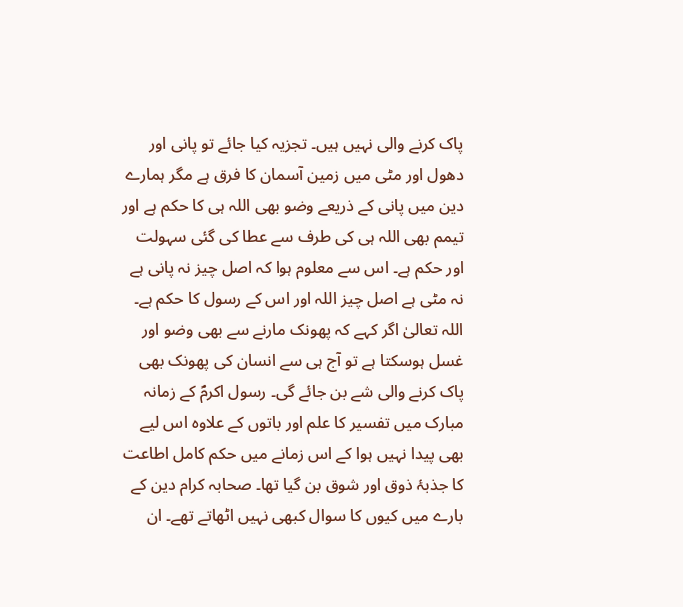پاک کرنے والی نہیں ہیں۔ تجزیہ کیا جائے تو پانی اور دھول اور مٹی میں زمین آسمان کا فرق ہے مگر ہمارے دین میں پانی کے ذریعے وضو بھی اللہ ہی کا حکم ہے اور تیمم بھی اللہ ہی کی طرف سے عطا کی گئی سہولت اور حکم ہے۔ اس سے معلوم ہوا کہ اصل چیز نہ پانی ہے نہ مٹی ہے اصل چیز اللہ اور اس کے رسول کا حکم ہے۔ اللہ تعالیٰ اگر کہے کہ پھونک مارنے سے بھی وضو اور غسل ہوسکتا ہے تو آج ہی سے انسان کی پھونک بھی پاک کرنے والی شے بن جائے گی۔ رسول اکرمؐ کے زمانہ مبارک میں تفسیر کا علم اور باتوں کے علاوہ اس لیے بھی پیدا نہیں ہوا کے اس زمانے میں حکم کامل اطاعت کا جذبۂ ذوق اور شوق بن گیا تھا۔ صحابہ کرام دین کے بارے میں کیوں کا سوال کبھی نہیں اٹھاتے تھے۔ ان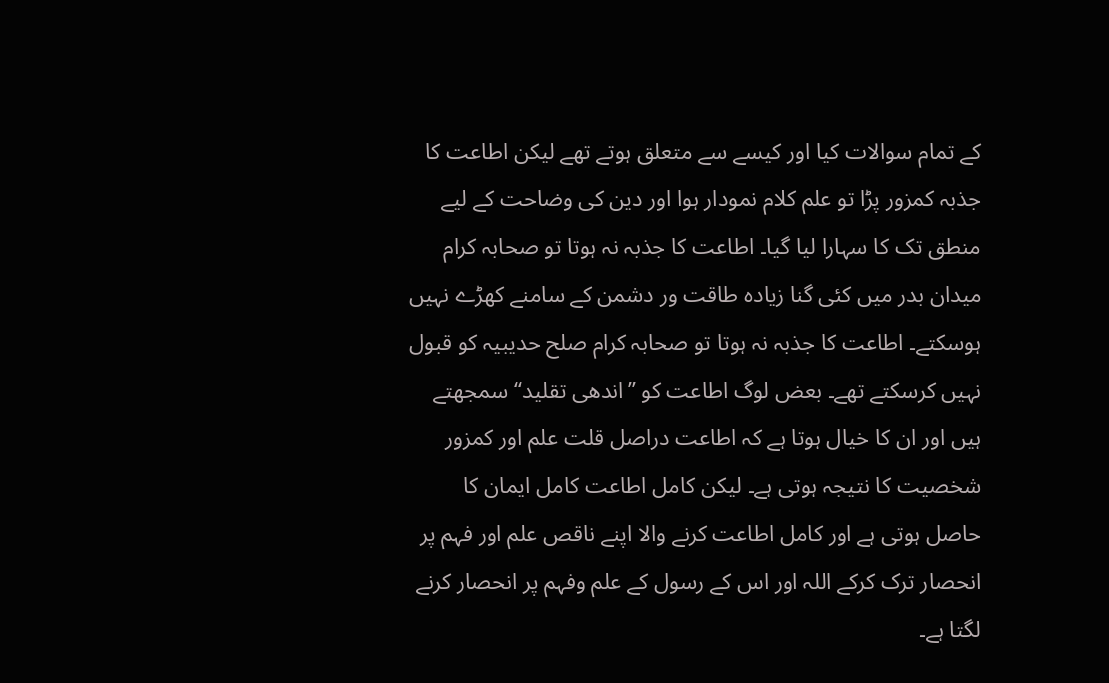کے تمام سوالات کیا اور کیسے سے متعلق ہوتے تھے لیکن اطاعت کا جذبہ کمزور پڑا تو علم کلام نمودار ہوا اور دین کی وضاحت کے لیے منطق تک کا سہارا لیا گیا۔ اطاعت کا جذبہ نہ ہوتا تو صحابہ کرام میدان بدر میں کئی گنا زیادہ طاقت ور دشمن کے سامنے کھڑے نہیں ہوسکتے۔ اطاعت کا جذبہ نہ ہوتا تو صحابہ کرام صلح حدیبیہ کو قبول نہیں کرسکتے تھے۔ بعض لوگ اطاعت کو ’’اندھی تقلید‘‘ سمجھتے ہیں اور ان کا خیال ہوتا ہے کہ اطاعت دراصل قلت علم اور کمزور شخصیت کا نتیجہ ہوتی ہے۔ لیکن کامل اطاعت کامل ایمان کا حاصل ہوتی ہے اور کامل اطاعت کرنے والا اپنے ناقص علم اور فہم پر انحصار ترک کرکے اللہ اور اس کے رسول کے علم وفہم پر انحصار کرنے لگتا ہے۔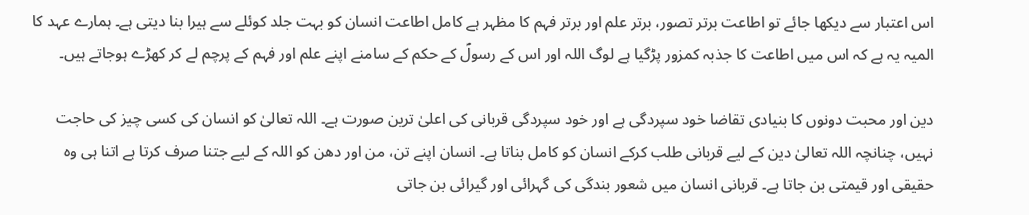اس اعتبار سے دیکھا جائے تو اطاعت برتر تصور، برتر علم اور برتر فہم کا مظہر ہے کامل اطاعت انسان کو بہت جلد کوئلے سے ہیرا بنا دیتی ہے۔ ہمارے عہد کا المیہ یہ ہے کہ اس میں اطاعت کا جذبہ کمزور پڑگیا ہے لوگ اللہ اور اس کے رسولؐ کے حکم کے سامنے اپنے علم اور فہم کے پرچم لے کر کھڑے ہوجاتے ہیں۔

دین اور محبت دونوں کا بنیادی تقاضا خود سپردگی ہے اور خود سپردگی قربانی کی اعلیٰ ترین صورت ہے۔ اللہ تعالیٰ کو انسان کی کسی چیز کی حاجت نہیں، چنانچہ اللہ تعالیٰ دین کے لیے قربانی طلب کرکے انسان کو کامل بناتا ہے۔ انسان اپنے تن، من اور دھن کو اللہ کے لیے جتنا صرف کرتا ہے اتنا ہی وہ حقیقی اور قیمتی بن جاتا ہے۔ قربانی انسان میں شعور بندگی کی گہرائی اور گیرائی بن جاتی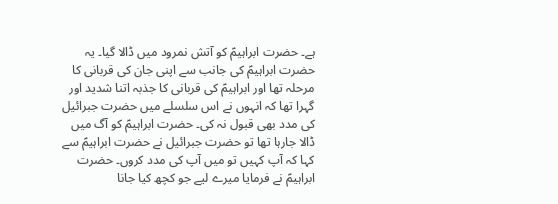ہے۔ حضرت ابراہیمؑ کو آتش نمرود میں ڈالا گیا۔ یہ حضرت ابراہیمؑ کی جانب سے اپنی جان کی قربانی کا مرحلہ تھا اور ابراہیمؑ کی قربانی کا جذبہ اتنا شدید اور گہرا تھا کہ انہوں نے اس سلسلے میں حضرت جبرائیل کی مدد بھی قبول نہ کی۔ حضرت ابراہیمؑ کو آگ میں ڈالا جارہا تھا تو حضرت جبرائیل نے حضرت ابراہیمؑ سے کہا کہ آپ کہیں تو میں آپ کی مدد کروں۔ حضرت ابراہیمؑ نے فرمایا میرے لیے جو کچھ کیا جانا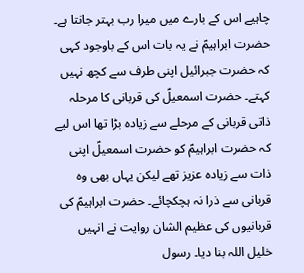چاہیے اس کے بارے میں میرا رب بہتر جانتا ہے۔ حضرت ابراہیمؑ نے یہ بات اس کے باوجود کہی کہ حضرت جبرائیل اپنی طرف سے کچھ نہیں کہتے۔ حضرت اسمعیلؑ کی قربانی کا مرحلہ ذاتی قربانی کے مرحلے سے زیادہ بڑا تھا اس لیے کہ حضرت ابراہیمؑ کو حضرت اسمعیلؑ اپنی ذات سے زیادہ عزیز تھے لیکن یہاں بھی وہ قربانی سے ذرا نہ ہچکچائے۔ حضرت ابراہیمؑ کی قربانیوں کی عظیم الشان روایت نے انہیں خلیل اللہ بنا دیا۔ رسول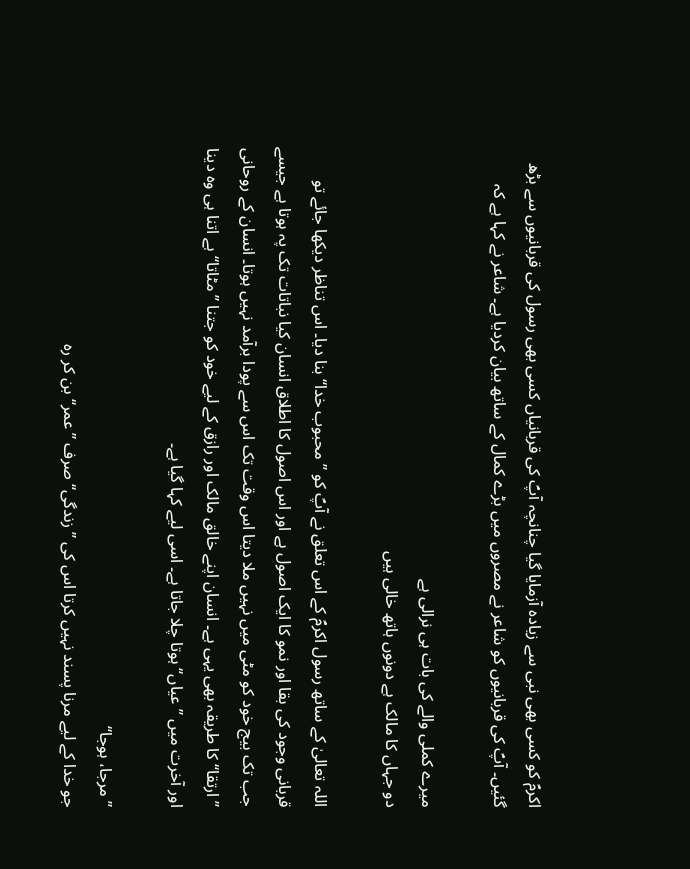اکرمؐ کو کسی بھی نبی سے زیادہ آزمایا گیا چنانچہ آپؐ کی قربانیاں کسی بھی رسول کی قربانیوں سے بڑھ گئیں۔ آپؐ کی قربانیوں کو شاعر نے مصروں میں بڑے کمال کے ساتھ بیان کردیا ہے۔ شاعر نے کہا ہے کہ

میرے کملی والے کی بات ہی نرالی ہے
دو جہاں کا مالک ہے دونوں ہاتھ خالی ہیں

اللہ تعالیٰ کے ساتھ رسول اکرمؐ کے اس تعلق نے آپؐ کو ’’محبوب خدا‘‘ بنا دیا۔ اس تناظر دیکھا جائے تو قربانی وجود کی بقا اور نمو کا ایک اصول ہے اور اس اصول کا اطلاق انسان کیا نباتات تک پہ ہوتا ہے جیسے جب تک بیج خود کو مٹی میں نہیں ملا دیتا اس وقت تک اس سے پودا برآمد نہیں ہوتا۔ انسان کے روحانی ’’ارتقا‘‘ کا طریقہ بھی یہی ہے۔ انسان اپنے خالق مالک اور رازق کے لیے خود کو جتنا ’’مٹاتا‘‘ ہے اتنا ہی وہ دینا اور آخرت میں ’’عیاں‘‘ ہوتا چلا جاتا ہے۔ اسی لیے کہا گیا ہے۔

’’مرجا، ہوجا‘‘
جو خدا کے لیے مرنا پسند نہیں کرتا اس کی ’’زندگی‘‘ صرف ’’عمر‘‘ بن کر رہ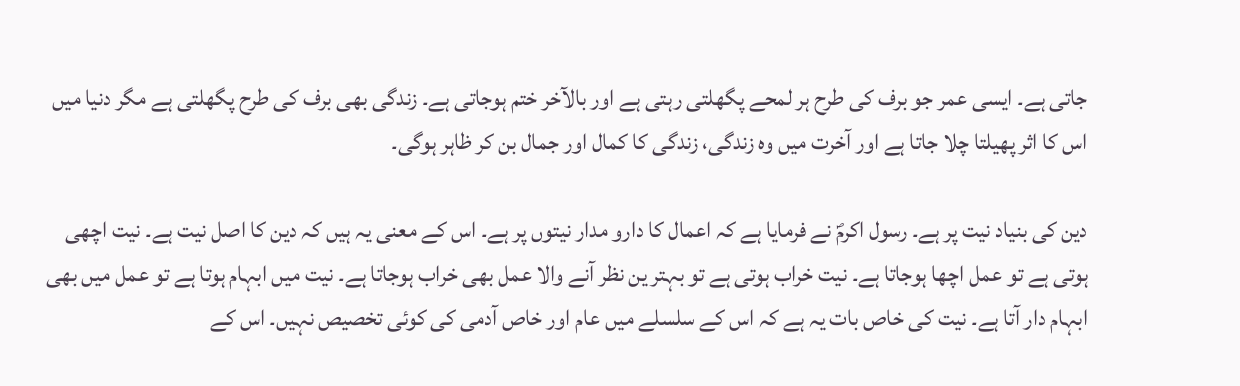جاتی ہے۔ ایسی عمر جو برف کی طرح ہر لمحے پگھلتی رہتی ہے اور بالآخر ختم ہوجاتی ہے۔ زندگی بھی برف کی طرح پگھلتی ہے مگر دنیا میں اس کا اثر پھیلتا چلا جاتا ہے اور آخرت میں وہ زندگی، زندگی کا کمال اور جمال بن کر ظاہر ہوگی۔

دین کی بنیاد نیت پر ہے۔ رسول اکرمؐ نے فرمایا ہے کہ اعمال کا دارو مدار نیتوں پر ہے۔ اس کے معنی یہ ہیں کہ دین کا اصل نیت ہے۔ نیت اچھی ہوتی ہے تو عمل اچھا ہوجاتا ہے۔ نیت خراب ہوتی ہے تو بہتر ین نظر آنے والا عمل بھی خراب ہوجاتا ہے۔ نیت میں ابہام ہوتا ہے تو عمل میں بھی ابہام دار آتا ہے۔ نیت کی خاص بات یہ ہے کہ اس کے سلسلے میں عام اور خاص آدمی کی کوئی تخصیص نہیں۔ اس کے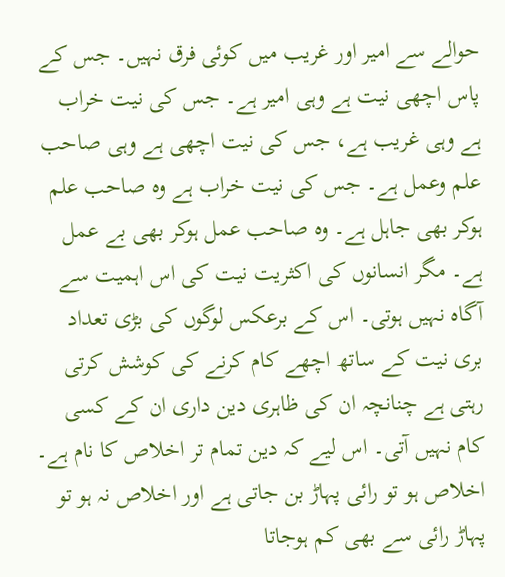حوالے سے امیر اور غریب میں کوئی فرق نہیں۔ جس کے پاس اچھی نیت ہے وہی امیر ہے۔ جس کی نیت خراب ہے وہی غریب ہے، جس کی نیت اچھی ہے وہی صاحب علم وعمل ہے۔ جس کی نیت خراب ہے وہ صاحب علم ہوکر بھی جاہل ہے۔ وہ صاحب عمل ہوکر بھی بے عمل ہے۔ مگر انسانوں کی اکثریت نیت کی اس اہمیت سے آگاہ نہیں ہوتی۔ اس کے برعکس لوگوں کی بڑی تعداد بری نیت کے ساتھ اچھے کام کرنے کی کوشش کرتی رہتی ہے چنانچہ ان کی ظاہری دین داری ان کے کسی کام نہیں آتی۔ اس لیے کہ دین تمام تر اخلاص کا نام ہے۔ اخلاص ہو تو رائی پہاڑ بن جاتی ہے اور اخلاص نہ ہو تو پہاڑ رائی سے بھی کم ہوجاتا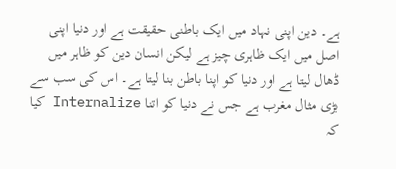ہے۔ دین اپنی نہاد میں ایک باطنی حقیقت ہے اور دنیا اپنی اصل میں ایک ظاہری چیز ہے لیکن انسان دین کو ظاہر میں ڈھال لیتا ہے اور دنیا کو اپنا باطن بنا لیتا ہے۔ اس کی سب سے بڑی مثال مغرب ہے جس نے دنیا کو اتنا Internalize کیا کہ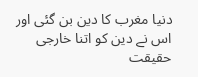دنیا مغرب کا دین بن گئی اور اس نے دین کو اتنا خارجی حقیقت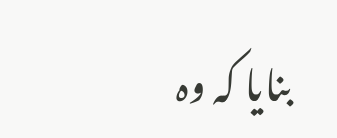بنایا کہ وہ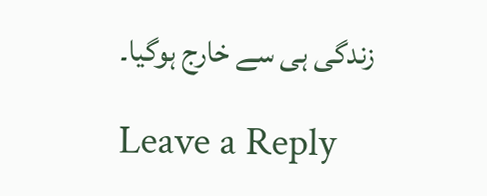زندگی ہی سے خارج ہوگیا۔

Leave a Reply